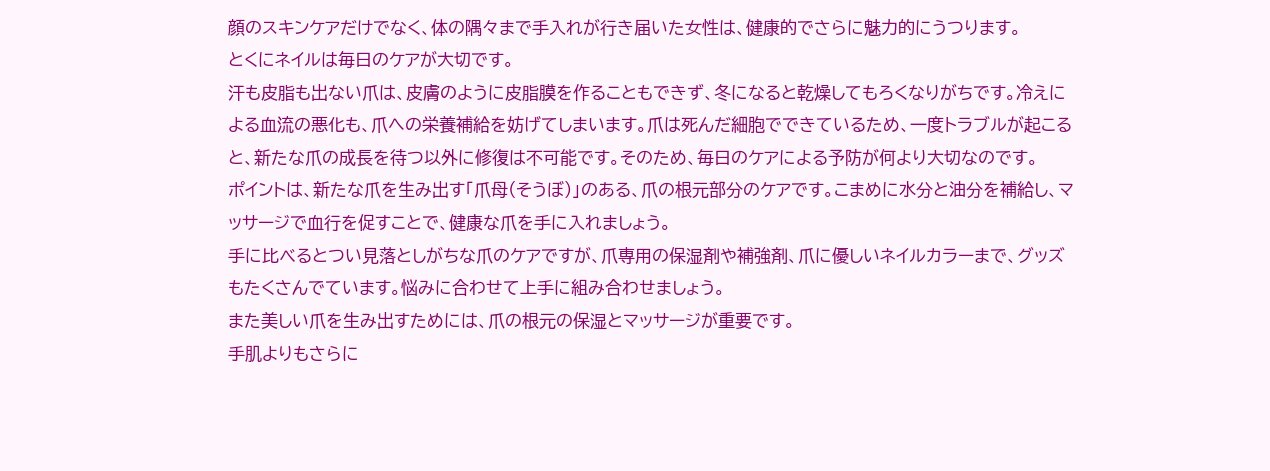顔のスキンケアだけでなく、体の隅々まで手入れが行き届いた女性は、健康的でさらに魅力的にうつります。
とくにネイルは毎日のケアが大切です。
汗も皮脂も出ない爪は、皮膚のように皮脂膜を作ることもできず、冬になると乾燥してもろくなりがちです。冷えによる血流の悪化も、爪への栄養補給を妨げてしまいます。爪は死んだ細胞でできているため、一度トラブルが起こると、新たな爪の成長を待つ以外に修復は不可能です。そのため、毎日のケアによる予防が何より大切なのです。
ポイントは、新たな爪を生み出す「爪母(そうぼ)」のある、爪の根元部分のケアです。こまめに水分と油分を補給し、マッサージで血行を促すことで、健康な爪を手に入れましょう。
手に比べるとつい見落としがちな爪のケアですが、爪専用の保湿剤や補強剤、爪に優しいネイルカラーまで、グッズもたくさんでています。悩みに合わせて上手に組み合わせましょう。
また美しい爪を生み出すためには、爪の根元の保湿とマッサージが重要です。
手肌よりもさらに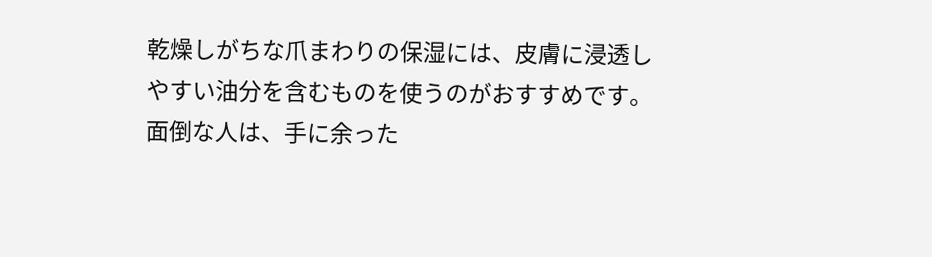乾燥しがちな爪まわりの保湿には、皮膚に浸透しやすい油分を含むものを使うのがおすすめです。面倒な人は、手に余った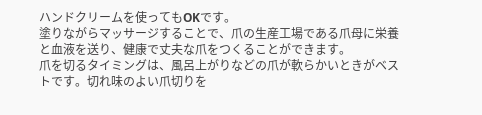ハンドクリームを使ってもOKです。
塗りながらマッサージすることで、爪の生産工場である爪母に栄養と血液を送り、健康で丈夫な爪をつくることができます。
爪を切るタイミングは、風呂上がりなどの爪が軟らかいときがベストです。切れ味のよい爪切りを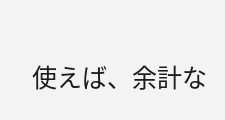使えば、余計な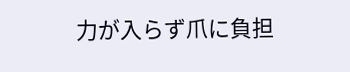力が入らず爪に負担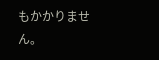もかかりません。